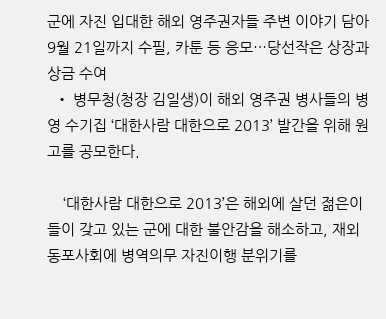군에 자진 입대한 해외 영주권자들 주변 이야기 담아9월 21일까지 수필, 카툰 등 응모…당선작은 상장과 상금 수여
  • 병무청(청장 김일생)이 해외 영주권 병사들의 병영 수기집 ‘대한사람 대한으로 2013’ 발간을 위해 원고를 공모한다.

    ‘대한사람 대한으로 2013’은 해외에 살던 젊은이들이 갖고 있는 군에 대한 불안감을 해소하고, 재외동포사회에 병역의무 자진이행 분위기를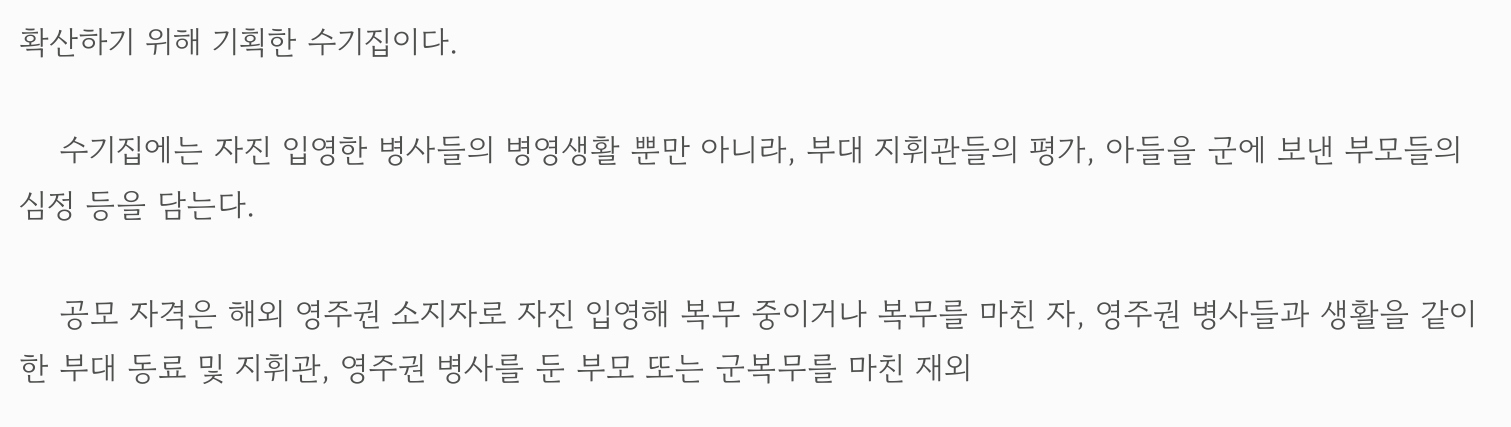확산하기 위해 기획한 수기집이다.

    수기집에는 자진 입영한 병사들의 병영생활 뿐만 아니라, 부대 지휘관들의 평가, 아들을 군에 보낸 부모들의 심정 등을 담는다.

    공모 자격은 해외 영주권 소지자로 자진 입영해 복무 중이거나 복무를 마친 자, 영주권 병사들과 생활을 같이한 부대 동료 및 지휘관, 영주권 병사를 둔 부모 또는 군복무를 마친 재외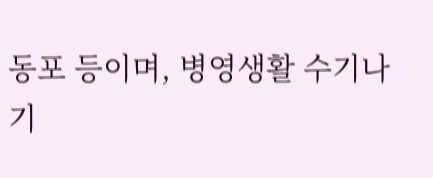동포 등이며, 병영생활 수기나 기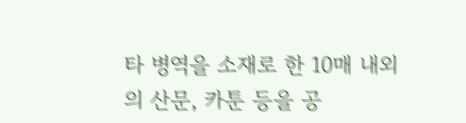타 병역을 소재로 한 10매 내외의 산문, 카툰 등을 공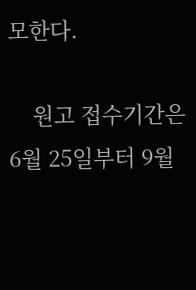모한다.

    원고 접수기간은 6월 25일부터 9월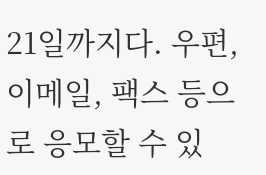21일까지다. 우편, 이메일, 팩스 등으로 응모할 수 있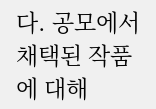다. 공모에서 채택된 작품에 대해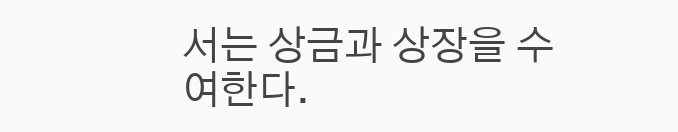서는 상금과 상장을 수여한다.